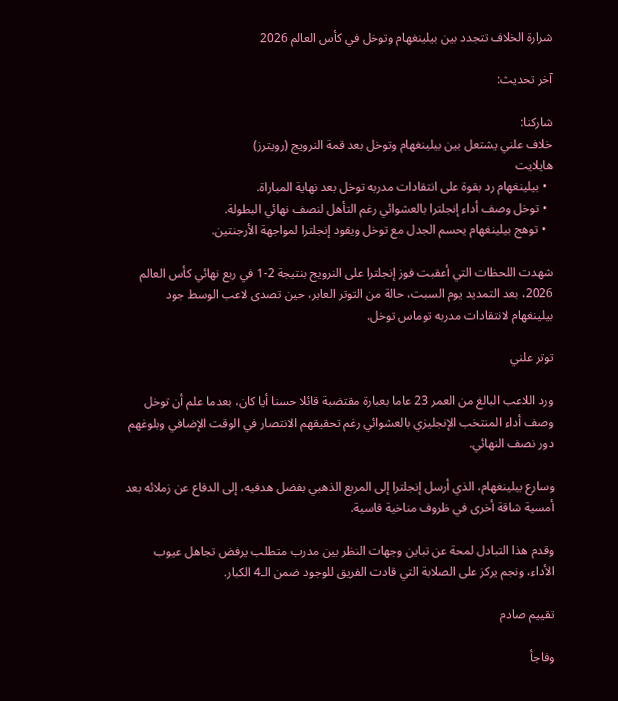شرارة الخلاف تتجدد بين بيلينغهام وتوخل في كأس العالم 2026

آخر تحديث:

شاركنا:
خلاف علني يشتعل بين بيلينغهام وتوخل بعد قمة النرويج (رويترز)
هايلايت
  • بيلينغهام رد بقوة على انتقادات مدربه توخل بعد نهاية المباراة.
  • توخل وصف أداء إنجلترا بالعشوائي رغم التأهل لنصف نهائي البطولة.
  • توهج بيلينغهام يحسم الجدل مع توخل ويقود إنجلترا لمواجهة الأرجنتين.

شهدت اللحظات التي أعقبت فوز إنجلترا على النرويج بنتيجة 2-1 في ربع نهائي كأس العالم 2026، بعد التمديد يوم السبت، حالة من التوتر العابر، حين تصدى لاعب الوسط جود بيلينغهام لانتقادات مدربه توماس توخل.

توتر علني

ورد اللاعب البالغ من العمر 23 عاما بعبارة مقتضبة قائلا حسنا أيا كان، بعدما علم أن توخل وصف أداء المنتخب الإنجليزي بالعشوائي رغم تحقيقهم الانتصار في الوقت الإضافي وبلوغهم دور نصف النهائي.

وسارع بيلينغهام، الذي أرسل إنجلترا إلى المربع الذهبي بفضل هدفيه، إلى الدفاع عن زملائه بعد أمسية شاقة أخرى في ظروف مناخية قاسية.

وقدم هذا التبادل لمحة عن تباين وجهات النظر بين مدرب متطلب يرفض تجاهل عيوب الأداء، ونجم يركز على الصلابة التي قادت الفريق للوجود ضمن الـ4 الكبار.

تقييم صادم

وفاجأ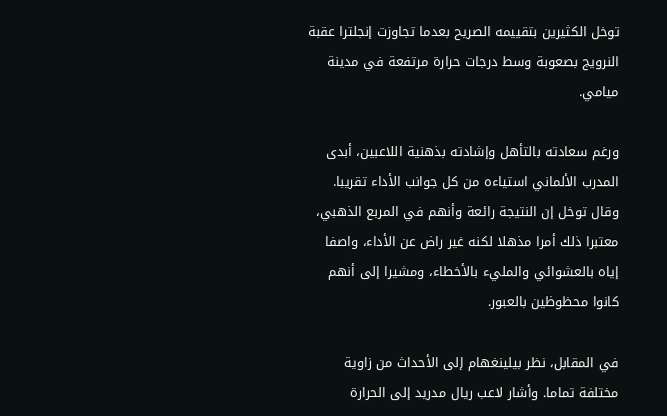توخل الكثيرين بتقييمه الصريح بعدما تجاوزت إنجلترا عقبة النرويج بصعوبة وسط درجات حرارة مرتفعة في مدينة ميامي.

ورغم سعادته بالتأهل وإشادته بذهنية اللاعبين، أبدى المدرب الألماني استياءه من كل جوانب الأداء تقريبا. وقال توخل إن النتيجة رائعة وأنهم في المربع الذهبي، معتبرا ذلك أمرا مذهلا لكنه غير راض عن الأداء، واصفا إياه بالعشوائي والمليء بالأخطاء، ومشيرا إلى أنهم كانوا محظوظين بالعبور.

في المقابل، نظر بيلينغهام إلى الأحداث من زاوية مختلفة تماما. وأشار لاعب ريال مدريد إلى الحرارة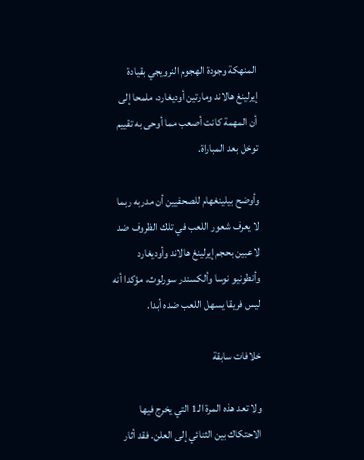المنهكة وجودة الهجوم النرويجي بقيادة إيرلينغ هالاند ومارتين أوديغارد، ملمحا إلى أن المهمة كانت أصعب مما أوحى به تقييم توخل بعد المباراة.

وأوضح بيلينغهام للصحفيين أن مدربه ربما لا يعرف شعور اللعب في تلك الظروف ضد لاعبين بحجم إيرلينغ هالاند وأوديغارد وأنطونيو نوسا وألكسندر سورلوث، مؤكدا أنه ليس فريقا يسهل اللعب ضده أبدا.

خلافات سابقة

ولا تعد هذه المرة الـ1 التي يخرج فيها الاحتكاك بين الثنائي إلى العلن. فقد أثار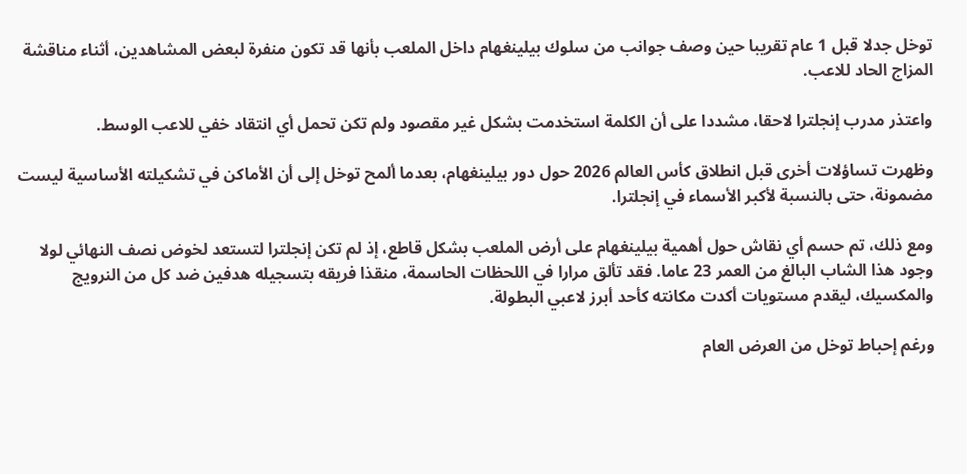توخل جدلا قبل 1 عام تقريبا حين وصف جوانب من سلوك بيلينغهام داخل الملعب بأنها قد تكون منفرة لبعض المشاهدين، أثناء مناقشة المزاج الحاد للاعب.

واعتذر مدرب إنجلترا لاحقا، مشددا على أن الكلمة استخدمت بشكل غير مقصود ولم تكن تحمل أي انتقاد خفي للاعب الوسط.

وظهرت تساؤلات أخرى قبل انطلاق كأس العالم 2026 حول دور بيلينغهام، بعدما ألمح توخل إلى أن الأماكن في تشكيلته الأساسية ليست مضمونة، حتى بالنسبة لأكبر الأسماء في إنجلترا.

ومع ذلك، تم حسم أي نقاش حول أهمية بيلينغهام على أرض الملعب بشكل قاطع، إذ لم تكن إنجلترا لتستعد لخوض نصف النهائي لولا وجود هذا الشاب البالغ من العمر 23 عاما. فقد تألق مرارا في اللحظات الحاسمة، منقذا فريقه بتسجيله هدفين ضد كل من النرويج والمكسيك، ليقدم مستويات أكدت مكانته كأحد أبرز لاعبي البطولة.

ورغم إحباط توخل من العرض العام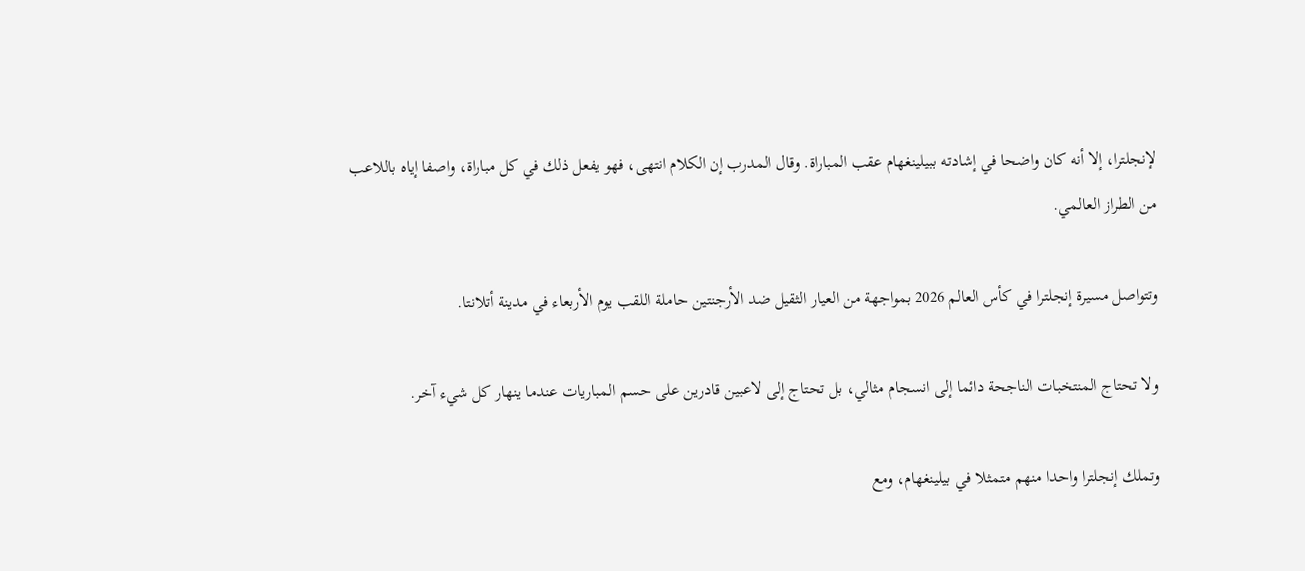لإنجلترا، إلا أنه كان واضحا في إشادته ببيلينغهام عقب المباراة. وقال المدرب إن الكلام انتهى، فهو يفعل ذلك في كل مباراة، واصفا إياه باللاعب من الطراز العالمي.

وتتواصل مسيرة إنجلترا في كأس العالم 2026 بمواجهة من العيار الثقيل ضد الأرجنتين حاملة اللقب يوم الأربعاء في مدينة أتلانتا.

ولا تحتاج المنتخبات الناجحة دائما إلى انسجام مثالي، بل تحتاج إلى لاعبين قادرين على حسم المباريات عندما ينهار كل شيء آخر.

وتملك إنجلترا واحدا منهم متمثلا في بيلينغهام، ومع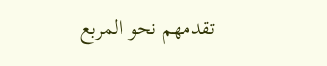تقدمهم نحو المربع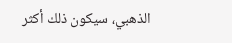الذهبي، سيكون ذلك أكثر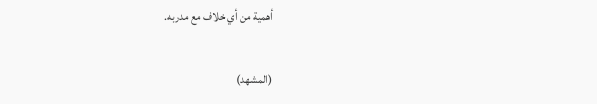أهمية من أي خلاف مع مدربه.

(المشهد)